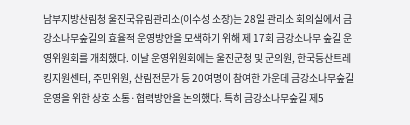남부지방산림청 울진국유림관리소(이수성 소장)는 28일 관리소 회의실에서 금강소나무숲길의 효율적 운영방안을 모색하기 위해 제 17회 금강소나무 숲길 운영위원회를 개최했다. 이날 운영위원회에는 울진군청 및 군의원, 한국등산트레킹지원센터, 주민위원, 산림전문가 등 20여명이 참여한 가운데 금강소나무숲길 운영을 위한 상호 소통·협력방안을 논의했다. 특히 금강소나무숲길 제5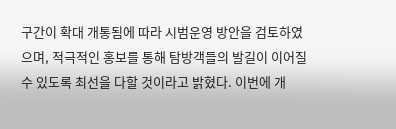구간이 확대 개통됨에 따라 시범운영 방안을 검토하였으며, 적극적인 홍보를 통해 탐방객들의 발길이 이어질 수 있도록 최선을 다할 것이라고 밝혔다. 이번에 개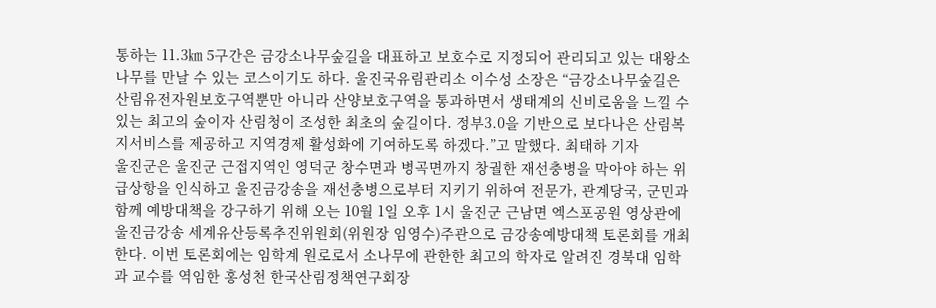통하는 11.3㎞ 5구간은 금강소나무숲길을 대표하고 보호수로 지정되어 관리되고 있는 대왕소나무를 만날 수 있는 코스이기도 하다. 울진국유림관리소 이수성 소장은 “금강소나무숲길은 산림유전자원보호구역뿐만 아니라 산양보호구역을 통과하면서 생태계의 신비로움을 느낄 수 있는 최고의 숲이자 산림청이 조성한 최초의 숲길이다. 정부3.0을 기반으로 보다나은 산림복지서비스를 제공하고 지역경제 활성화에 기여하도록 하겠다.”고 말했다. 최태하 기자
울진군은 울진군 근접지역인 영덕군 창수면과 병곡면까지 창궐한 재선충병을 막아야 하는 위급상항을 인식하고 울진금강송을 재선충병으로부터 지키기 위하여 전문가, 관계당국, 군민과 함께 예방대책을 강구하기 위해 오는 10월 1일 오후 1시 울진군 근남면 엑스포공원 영상관에 울진금강송 세계유산등록추진위원회(위원장 임영수)주관으로 금강송예방대책 토론회를 개최한다. 이번 토론회에는 임학계 원로로서 소나무에 관한한 최고의 학자로 알려진 경북대 임학과 교수를 역임한 홍성천 한국산림정책연구회장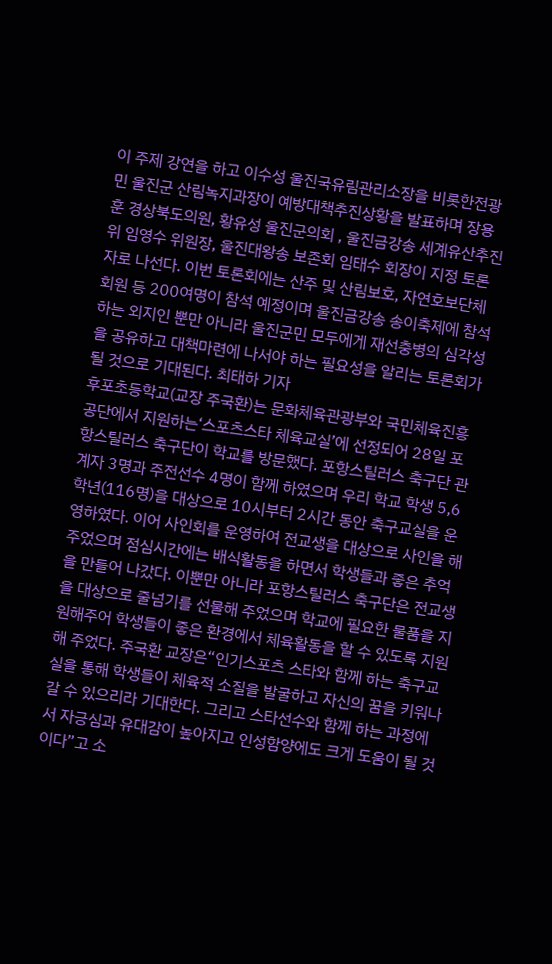이 주제 강연을 하고 이수성 울진국유림관리소장을 비롯한전광민 울진군 산림녹지과장이 예방대책추진상황을 발표하며 장용훈 경상북도의원, 황유성 울진군의회 , 울진금강송 세계유산추진위 임영수 위원장, 울진대왕송 보존회 임태수 회장이 지정 토론자로 나선다. 이번 토론회에는 산주 및 산림보호, 자연호보단체회원 등 200여명이 참석 예정이며 울진금강송 송이축제에 참석하는 외지인 뿐만 아니라 울진군민 모두에게 재선충병의 심각성을 공유하고 대책마련에 나서야 하는 필요성을 알리는 토론회가 될 것으로 기대된다. 최태하 기자
후포초등학교(교장 주국환)는 문화체육관광부와 국민체육진흥공단에서 지원하는‘스포츠스타 체육교실’에 선정되어 28일 포항스틸러스 축구단이 학교를 방문했다. 포항스틸러스 축구단 관계자 3명과 주전선수 4명이 함께 하였으며 우리 학교 학생 5,6학년(116명)을 대상으로 10시부터 2시간 동안 축구교실을 운영하였다. 이어 사인회를 운영하여 전교생을 대상으로 사인을 해주었으며 점심시간에는 배식활동을 하면서 학생들과 좋은 추억을 만들어 나갔다. 이뿐만 아니라 포항스틸러스 축구단은 전교생을 대상으로 줄넘기를 선물해 주었으며 학교에 필요한 물품을 지원해주어 학생들이 좋은 환경에서 체육활동을 할 수 있도록 지원해 주었다. 주국환 교장은“인기스포츠 스타와 함께 하는 축구교실을 통해 학생들이 체육적 소질을 발굴하고 자신의 꿈을 키워나갈 수 있으리라 기대한다. 그리고 스타선수와 함께 하는 과정에서 자긍심과 유대감이 높아지고 인성함양에도 크게 도움이 될 것이다”고 소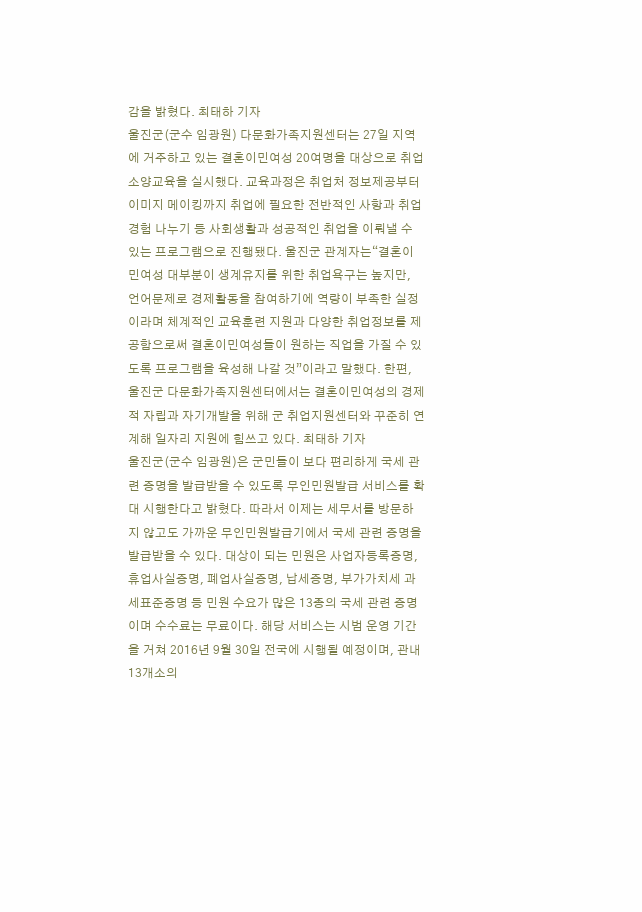감을 밝혔다. 최태하 기자
울진군(군수 임광원) 다문화가족지원센터는 27일 지역에 거주하고 있는 결혼이민여성 20여명을 대상으로 취업소양교육을 실시했다. 교육과정은 취업처 정보제공부터 이미지 메이킹까지 취업에 필요한 전반적인 사항과 취업 경험 나누기 등 사회생활과 성공적인 취업을 이뤄낼 수 있는 프로그램으로 진행됐다. 울진군 관계자는“결혼이민여성 대부분이 생계유지를 위한 취업욕구는 높지만, 언어문제로 경제활동을 참여하기에 역량이 부족한 실정이라며 체계적인 교육훈련 지원과 다양한 취업정보를 제공함으로써 결혼이민여성들이 원하는 직업을 가질 수 있도록 프로그램을 육성해 나갈 것”이라고 말했다. 한편, 울진군 다문화가족지원센터에서는 결혼이민여성의 경제적 자립과 자기개발을 위해 군 취업지원센터와 꾸준히 연계해 일자리 지원에 힘쓰고 있다. 최태하 기자
울진군(군수 임광원)은 군민들이 보다 편리하게 국세 관련 증명을 발급받을 수 있도록 무인민원발급 서비스를 확대 시행한다고 밝혔다. 따라서 이제는 세무서를 방문하지 않고도 가까운 무인민원발급기에서 국세 관련 증명을 발급받을 수 있다. 대상이 되는 민원은 사업자등록증명, 휴업사실증명, 폐업사실증명, 납세증명, 부가가치세 과세표준증명 등 민원 수요가 많은 13종의 국세 관련 증명이며 수수료는 무료이다. 해당 서비스는 시범 운영 기간을 거쳐 2016년 9월 30일 전국에 시행될 예정이며, 관내 13개소의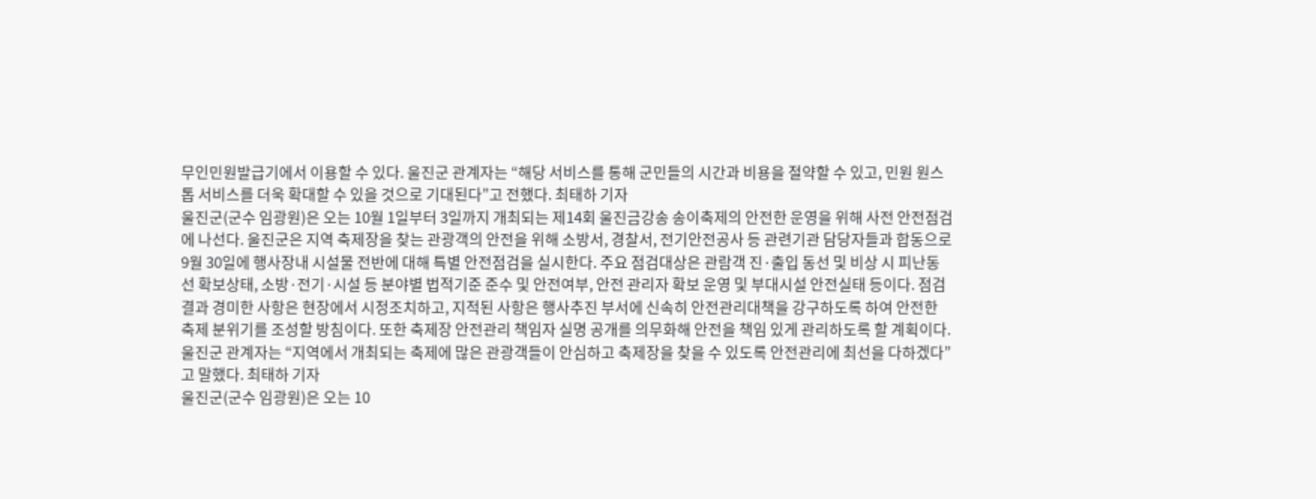무인민원발급기에서 이용할 수 있다. 울진군 관계자는 “해당 서비스를 통해 군민들의 시간과 비용을 절약할 수 있고, 민원 원스톱 서비스를 더욱 확대할 수 있을 것으로 기대된다”고 전했다. 최태하 기자
울진군(군수 임광원)은 오는 10월 1일부터 3일까지 개최되는 제14회 울진금강송 송이축제의 안전한 운영을 위해 사전 안전점검에 나선다. 울진군은 지역 축제장을 찾는 관광객의 안전을 위해 소방서, 경찰서, 전기안전공사 등 관련기관 담당자들과 합동으로 9월 30일에 행사장내 시설물 전반에 대해 특별 안전점검을 실시한다. 주요 점검대상은 관람객 진·출입 동선 및 비상 시 피난동선 확보상태, 소방·전기·시설 등 분야별 법적기준 준수 및 안전여부, 안전 관리자 확보 운영 및 부대시설 안전실태 등이다. 점검 결과 경미한 사항은 현장에서 시정조치하고, 지적된 사항은 행사추진 부서에 신속히 안전관리대책을 강구하도록 하여 안전한 축제 분위기를 조성할 방침이다. 또한 축제장 안전관리 책임자 실명 공개를 의무화해 안전을 책임 있게 관리하도록 할 계획이다. 울진군 관계자는 “지역에서 개최되는 축제에 많은 관광객들이 안심하고 축제장을 찾을 수 있도록 안전관리에 최선을 다하겠다”고 말했다. 최태하 기자
울진군(군수 임광원)은 오는 10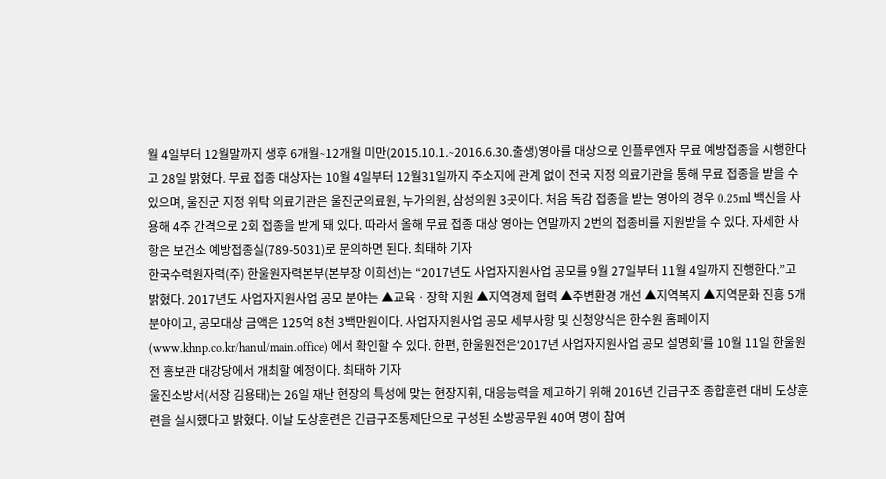월 4일부터 12월말까지 생후 6개월∼12개월 미만(2015.10.1.∼2016.6.30.출생)영아를 대상으로 인플루엔자 무료 예방접종을 시행한다고 28일 밝혔다. 무료 접종 대상자는 10월 4일부터 12월31일까지 주소지에 관계 없이 전국 지정 의료기관을 통해 무료 접종을 받을 수 있으며, 울진군 지정 위탁 의료기관은 울진군의료원, 누가의원, 삼성의원 3곳이다. 처음 독감 접종을 받는 영아의 경우 0.25ml 백신을 사용해 4주 간격으로 2회 접종을 받게 돼 있다. 따라서 올해 무료 접종 대상 영아는 연말까지 2번의 접종비를 지원받을 수 있다. 자세한 사항은 보건소 예방접종실(789-5031)로 문의하면 된다. 최태하 기자
한국수력원자력(주) 한울원자력본부(본부장 이희선)는 “2017년도 사업자지원사업 공모를 9월 27일부터 11월 4일까지 진행한다.”고 밝혔다. 2017년도 사업자지원사업 공모 분야는 ▲교육ㆍ장학 지원 ▲지역경제 협력 ▲주변환경 개선 ▲지역복지 ▲지역문화 진흥 5개 분야이고, 공모대상 금액은 125억 8천 3백만원이다. 사업자지원사업 공모 세부사항 및 신청양식은 한수원 홈페이지(www.khnp.co.kr/hanul/main.office) 에서 확인할 수 있다. 한편, 한울원전은‘2017년 사업자지원사업 공모 설명회’를 10월 11일 한울원전 홍보관 대강당에서 개최할 예정이다. 최태하 기자
울진소방서(서장 김용태)는 26일 재난 현장의 특성에 맞는 현장지휘, 대응능력을 제고하기 위해 2016년 긴급구조 종합훈련 대비 도상훈련을 실시했다고 밝혔다. 이날 도상훈련은 긴급구조통제단으로 구성된 소방공무원 40여 명이 참여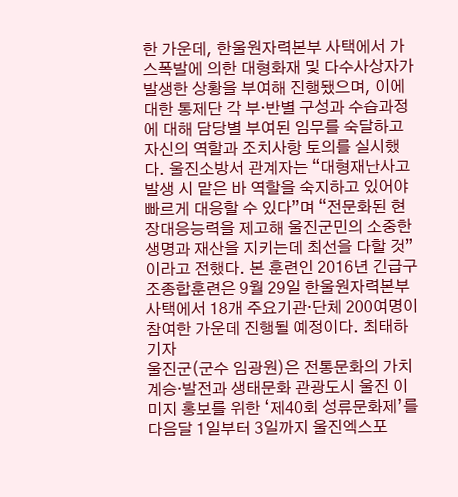한 가운데, 한울원자력본부 사택에서 가스폭발에 의한 대형화재 및 다수사상자가 발생한 상황을 부여해 진행됐으며, 이에 대한 통제단 각 부·반별 구성과 수습과정에 대해 담당별 부여된 임무를 숙달하고 자신의 역할과 조치사항 토의를 실시했다. 울진소방서 관계자는 “대형재난사고 발생 시 맡은 바 역할을 숙지하고 있어야 빠르게 대응할 수 있다”며 “전문화된 현장대응능력을 제고해 울진군민의 소중한 생명과 재산을 지키는데 최선을 다할 것”이라고 전했다. 본 훈련인 2016년 긴급구조종합훈련은 9월 29일 한울원자력본부 사택에서 18개 주요기관·단체 200여명이 참여한 가운데 진행될 예정이다. 최태하 기자
울진군(군수 임광원)은 전통문화의 가치 계승·발전과 생태문화 관광도시 울진 이미지 홍보를 위한 ‘제40회 성류문화제’를 다음달 1일부터 3일까지 울진엑스포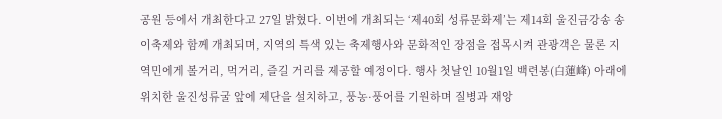공원 등에서 개최한다고 27일 밝혔다. 이번에 개최되는 ‘제40회 성류문화제’는 제14회 울진금강송 송이축제와 함께 개최되며, 지역의 특색 있는 축제행사와 문화적인 장점을 접목시켜 관광객은 물론 지역민에게 볼거리, 먹거리, 즐길 거리를 제공할 예정이다. 행사 첫날인 10월1일 백련봉(白蓮峰) 아래에 위치한 울진성류굴 앞에 제단을 설치하고, 풍농·풍어를 기원하며 질병과 재앙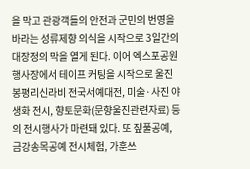을 막고 관광객들의 안전과 군민의 번영을 바라는 성류제향 의식을 시작으로 3일간의 대장정의 막을 열게 된다. 이어 엑스포공원 행사장에서 테이프 커팅을 시작으로 울진봉평리신라비 전국서예대전, 미술·사진 야생화 전시, 향토문화(문향울진관련자료) 등의 전시행사가 마련돼 있다. 또 짚풀공예, 금강송목공예 전시체험, 가훈쓰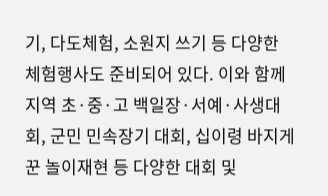기, 다도체험, 소원지 쓰기 등 다양한 체험행사도 준비되어 있다. 이와 함께 지역 초·중·고 백일장·서예·사생대회, 군민 민속장기 대회, 십이령 바지게 꾼 놀이재현 등 다양한 대회 및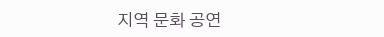지역 문화 공연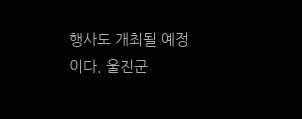행사도 개최될 예정이다. 울진군